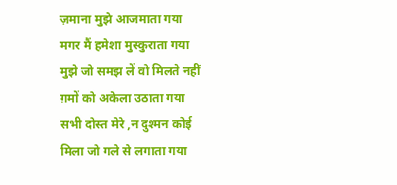ज़माना मुझे आजमाता गया
मगर मैं हमेशा मुस्कुराता गया
मुझे जो समझ लें वो मिलते नहीं
ग़मों को अकेला उठाता गया
सभी दोस्त मेरे ,न दुश्मन कोई
मिला जो गले से लगाता गया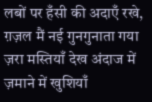लबों पर हँसी की अदाएँ रखे,
ग़ज़ल मैं नई गुनगुनाता गया
ज़रा मस्तियाँ देख अंदाज में
ज़माने में खुशियाँ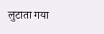लुटाता गया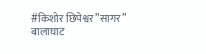#किशोर छिपेश्वर”सागर”
बालाघाट